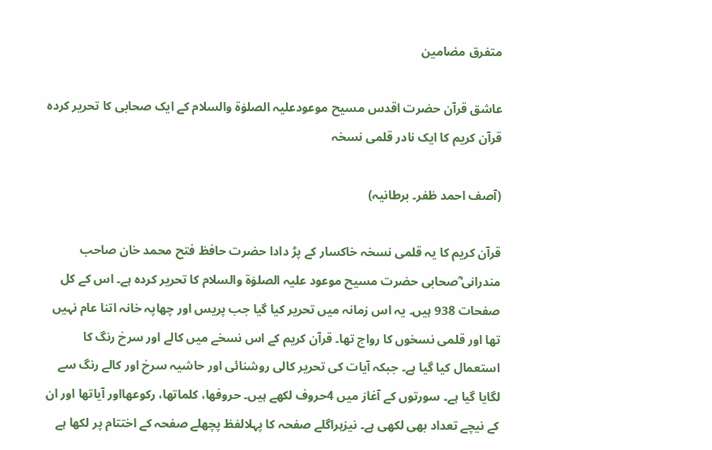متفرق مضامین

عاشق قرآن حضرت اقدس مسیح موعودعلیہ الصلوٰۃ والسلام کے ایک صحابی کا تحریر کردہ قرآن کریم کا ایک نادر قلمی نسخہ

(آصف احمد ظفر۔ برطانیہ)

قرآن کریم کا یہ قلمی نسخہ خاکسار کے پڑ دادا حضرت حافظ فتح محمد خان صاحب مندرانی ؓصحابی حضرت مسیح موعود علیہ الصلوٰۃ والسلام کا تحریر کردہ ہے۔ اس کے کل صفحات 938 ہیں۔ یہ اس زمانہ میں تحریر کیا گیا جب پریس اور چھاپہ خانہ اتنا عام نہیں تھا اور قلمی نسخوں کا رواج تھا۔ قرآن کریم کے اس نسخے میں کالے اور سرخ رنگ کا استعمال کیا گیا ہے۔ جبکہ آیات کی تحریر کالی روشنائی اور حاشیہ سرخ اور کالے رنگ سے لگایا گیا ہے۔ سورتوں کے آغاز میں 4حروف لکھے ہیں۔ حروفھا، کلماتھا، رکوعھااور آیاتھا اور ان کے نیچے تعداد بھی لکھی ہے۔ نیزہراگلے صفحہ کا پہلالفظ پچھلے صفحہ کے اختتام پر لکھا ہے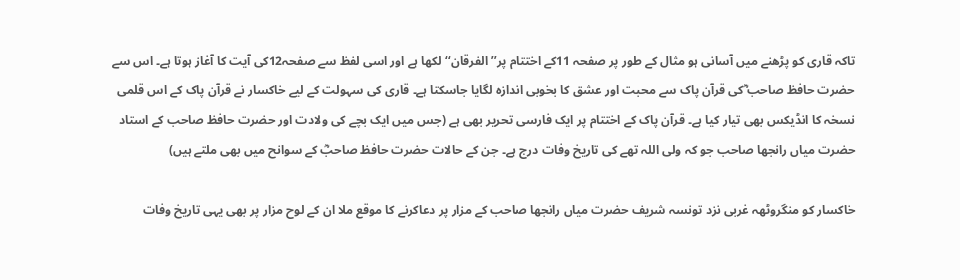تاکہ قاری کو پڑھنے میں آسانی ہو مثال کے طور پر صفحہ 11کے اختتام پر’’ الفرقان‘‘ لکھا ہے اور اسی لفظ سے صفحہ12کی آیت کا آغاز ہوتا ہے۔ اس سے حضرت حافظ صاحب ؓکی قرآن پاک سے محبت اور عشق کا بخوبی اندازہ لگایا جاسکتا ہے۔ قاری کی سہولت کے لیے خاکسار نے قرآن پاک کے اس قلمی نسخہ کا انڈیکس بھی تیار کیا ہے۔ قرآن پاک کے اختتام پر ایک فارسی تحریر بھی ہے (جس میں ایک بچے کی ولادت اور حضرت حافظ صاحب کے استاد حضرت میاں رانجھا صاحب جو کہ ولی اللہ تھے کی تاریخ وفات درج ہے۔ جن کے حالات حضرت حافظ صاحبؓ کے سوانح میں بھی ملتے ہیں)

خاکسار کو منگروٹھہ غربی نزد تونسہ شریف حضرت میاں رانجھا صاحب کے مزار پر دعاکرنے کا موقع ملا ان کے لوح مزار پر بھی یہی تاریخ وفات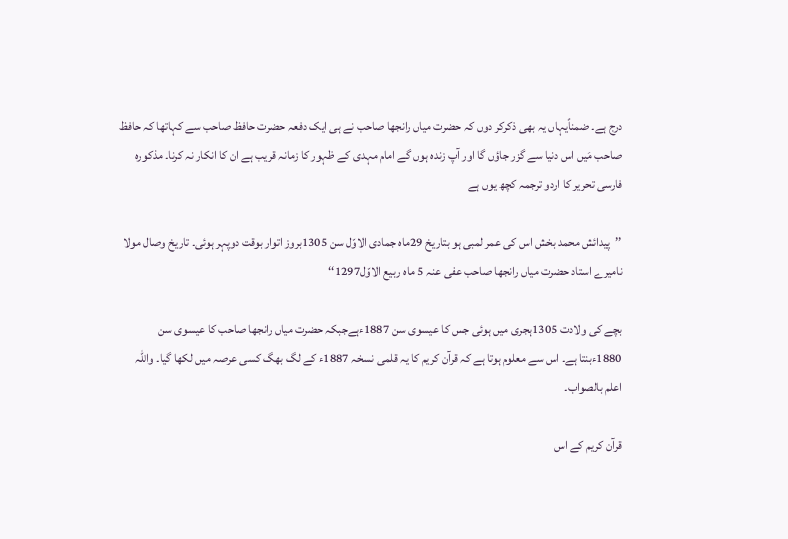درج ہے۔ ضمناًیہاں یہ بھی ذکرکر دوں کہ حضرت میاں رانجھا صاحب نے ہی ایک دفعہ حضرت حافظ صاحب سے کہاتھا کہ حافظ صاحب مَیں اس دنیا سے گزر جاؤں گا اور آپ زندہ ہوں گے امام مہدی کے ظہور کا زمانہ قریب ہے ان کا انکار نہ کرنا۔ مذکورہ فارسی تحریر کا اردو ترجمہ کچھ یوں ہے

’’پیدائش محمد بخش اس کی عمر لمبی ہو بتاریخ 29ماہ جمادی الاوّل سن 1305بروز اتوار بوقت دوپہر ہوئی۔ تاریخ وصال مولا نامیرے استاد حضرت میاں رانجھا صاحب عفی عنہ 5 ماہ ربیع الاوّل1297‘‘

بچے کی ولادت 1305ہجری میں ہوئی جس کا عیسوی سن 1887ءہےجبکہ حضرت میاں رانجھا صاحب کا عیسوی سن 1880ءبنتا ہے۔ اس سے معلوم ہوتا ہے کہ قرآن کریم کا یہ قلمی نسخہ 1887ء کے لگ بھگ کسی عرصہ میں لکھا گیا۔ واللّٰہ اعلم بالصواب۔

قرآن کریم کے اس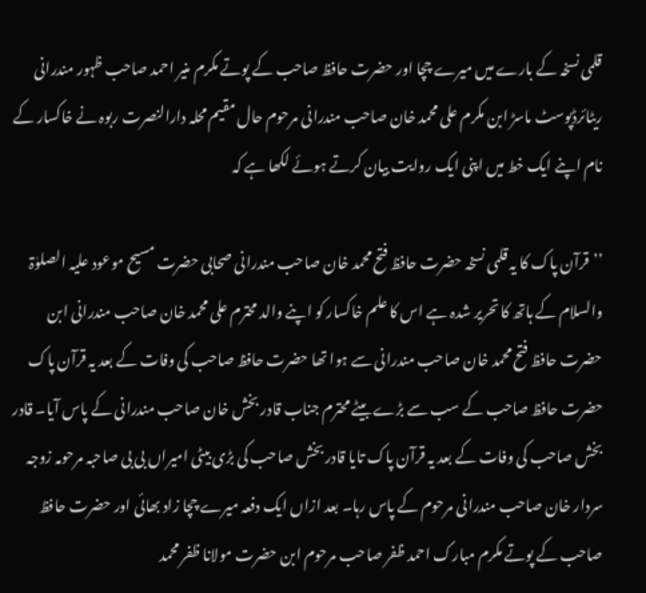قلمی نسخہ کے بارے میں میرے چچا اور حضرت حافظ صاحب کے پوتے مکرم منیر احمد صاحب ظہور مندرانی ریٹائرڈپوسٹ ماسڑ ابن مکرم علی محمد خان صاحب مندرانی مرحوم حال مقیم محلہ دارالنصرت ربوہ نے خاکسار کے نام اپنے ایک خط میں اپنی ایک روایت بیان کرتے ہوئے لکھا ہے کہ

’’قرآن پاک کا یہ قلمی نسخہ حضرت حافظ فتح محمد خان صاحب مندرانی صحابی حضرت مسیح موعود علیہ الصلوٰۃ والسلام کے ہاتھ کا تحریر شدہ ہے اس کا علم خاکسار کو اپنے والد محترم علی محمد خان صاحب مندرانی ابن حضرت حافظ فتح محمد خان صاحب مندرانی سے ہوا تھا حضرت حافظ صاحب کی وفات کے بعد یہ قرآن پاک حضرت حافظ صاحب کے سب سے بڑے بیٹے محترم جناب قادر بخش خان صاحب مندرانی کے پاس آیا۔ قادر بخش صاحب کی وفات کے بعد یہ قرآن پاک تایا قادر بخش صاحب کی بڑی بیٹی امیراں بی بی صاحبہ مرحومہ زوجہ سردار خان صاحب مندرانی مرحوم کے پاس رہا۔ بعد ازاں ایک دفعہ میرے چچا زاد بھائی اور حضرت حافظ صاحب کے پوتے مکرم مبارک احمد ظفر صاحب مرحوم ابن حضرت مولانا ظفر محمد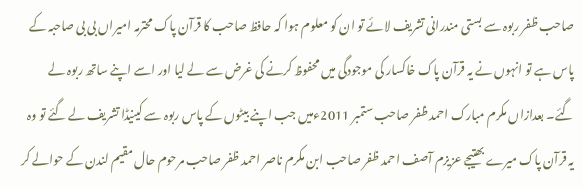صاحب ظفر ربوہ سے بستی مندرانی تشریف لائے تو ان کو معلوم ہوا کہ حافظ صاحب کا قرآن پاک محترمہ امیراں بی بی صاحبہ کے پاس ہے تو انہوں نے یہ قرآن پاک خاکسار کی موجودگی میں محفوظ کرنے کی غرض سے لے لیا اور اسے اپنے ساتھ ربوہ لے گئے۔ بعدازاں مکرم مبارک احمد ظفر صاحب ستمبر 2011ءمیں جب اپنے بیٹوں کے پاس ربوہ سے کینیڈا تشریف لے گئے تو وہ یہ قرآن پاک میرے بھتیجے عزیزم آصف احمد ظفر صاحب ابن مکرم ناصر احمد ظفر صاحب مرحوم حال مقیم لندن کے حوالے کر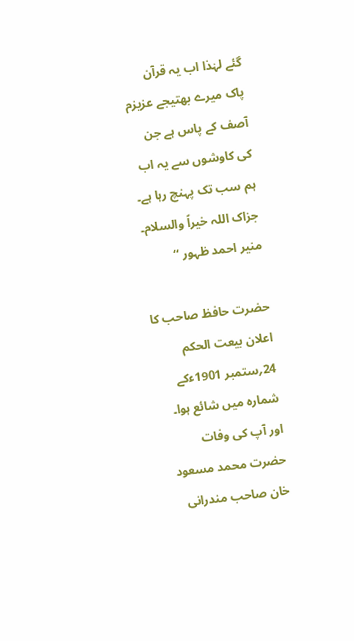گئے لہٰذا اب یہ قرآن پاک میرے بھتیجے عزیزم آصف کے پاس ہے جن کی کاوشوں سے یہ اب ہم سب تک پہنچ رہا ہے۔ جزاک اللہ خیراً والسلام۔ منیر احمد ظہور ‘‘

حضرت حافظ صاحب کا اعلان بیعت الحکم 24؍ستمبر 1901ءکے شمارہ میں شائع ہوا۔ اور آپ کی وفات حضرت محمد مسعود خان صاحب مندرانی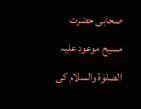صحابی حضرت مسیح موعود علیہ الصلوٰۃ والسلام کی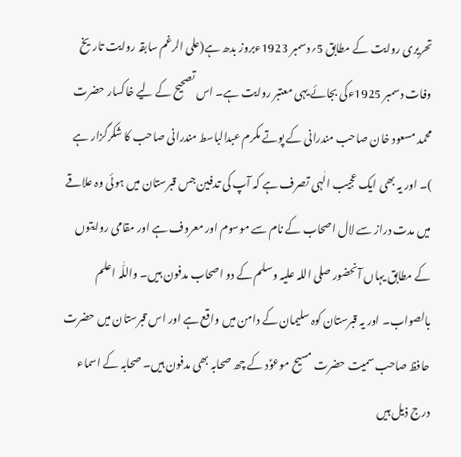تحریری روایت کے مطابق 5؍دسمبر 1923ءبروز بدھ ہے(علی الرغم سابقہ روایت تاریخ وفات دسمبر 1925ءکی بجائے یہی معتبر روایت ہے۔ اس تصحیح کے لیے خاکسار حضرت محمد مسعود خان صاحب مندرانی کے پوتے مکرم عبدالباسط مندرانی صاحب کا شکرگزار ہے )۔ اور یہ بھی ایک عجیب الٰہی تصرف ہے کہ آپ کی تدفین جس قبرستان میں ہوئی وہ علاقے میں مدت دراز سے لال اصحاب کے نام سے موسوم اور معروف ہے اور مقامی روایتوں کے مطابق یہاں آنحضور صلی اللہ علیہ وسلم کے دو اصحاب مدفون ہیں۔ واللّٰہ اعلم بالصواب۔ اور یہ قبرستان کوہ سلیمان کے دامن میں واقع ہے اور اس قبرستان میں حضرت حافظ صاحب سمیت حضرت مسیح موعوؑد کے چھ صحابہ بھی مدفون ہیں۔ صحابہ کے اسماء درج ذیل ہیں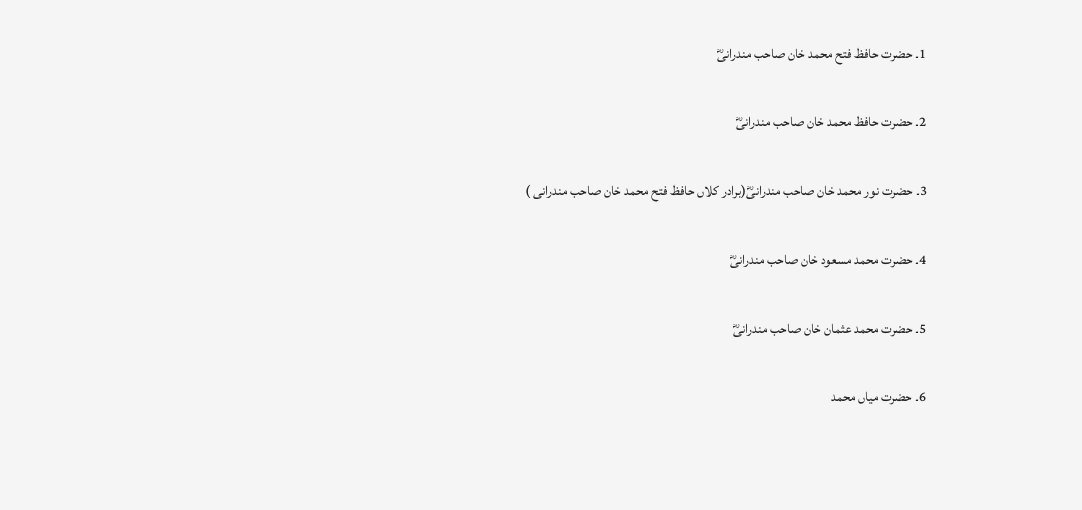1۔ حضرت حافظ فتح محمد خان صاحب مندرانیؓ

2۔ حضرت حافظ محمد خان صاحب مندرانیؓ

3۔ حضرت نور محمد خان صاحب مندرانیؓ(برادر کلاں حافظ فتح محمد خان صاحب مندرانی )

4۔ حضرت محمد مسعود خان صاحب مندرانیؓ

5۔ حضرت محمد عثمان خان صاحب مندرانیؓ

6۔ حضرت میاں محمد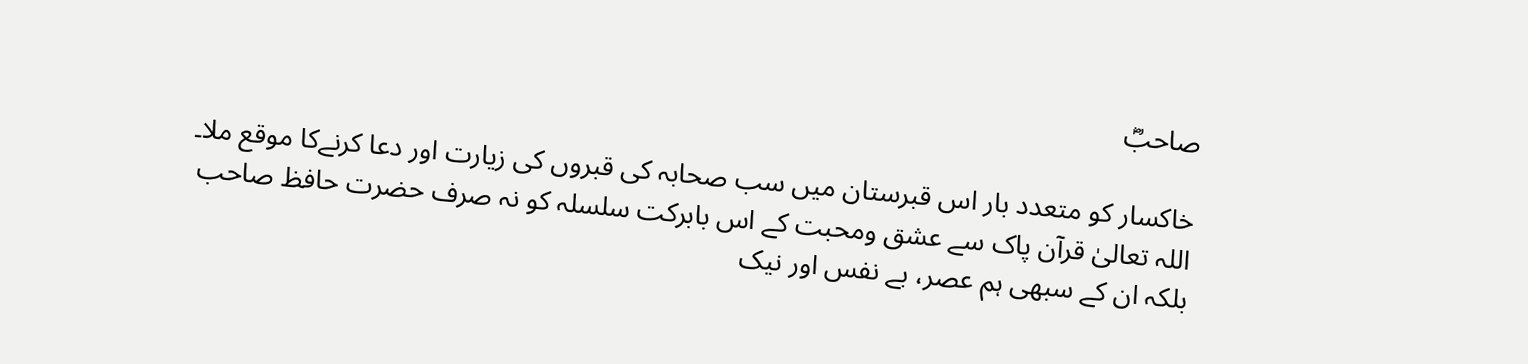صاحبؓ

خاکسار کو متعدد بار اس قبرستان میں سب صحابہ کی قبروں کی زیارت اور دعا کرنےکا موقع ملا۔ اللہ تعالیٰ قرآن پاک سے عشق ومحبت کے اس بابرکت سلسلہ کو نہ صرف حضرت حافظ صاحب بلکہ ان کے سبھی ہم عصر، بے نفس اور نیک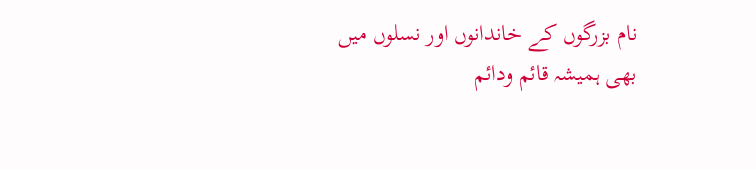نام بزرگوں کے خاندانوں اور نسلوں میں بھی ہمیشہ قائم ودائم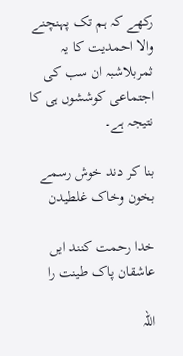رکھے کہ ہم تک پہنچنے والا احمدیت کا یہ ثمربلاشبہ ان سب کی اجتماعی کوششوں ہی کا نتیجہ ہے۔

بنا کر دند خوش رسمے بخون وخاک غلطیدن

خدا رحمت کنند ایں عاشقان پاک طینت را

اللہ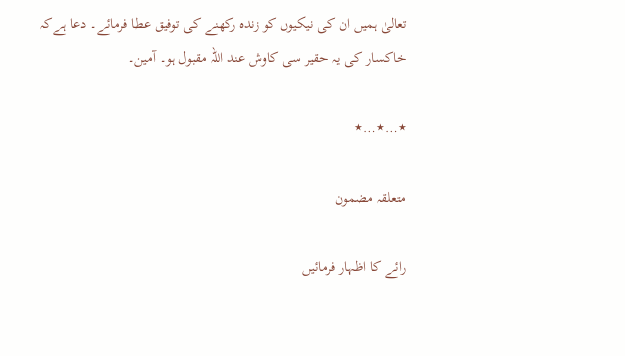تعالیٰ ہمیں ان کی نیکیوں کو زندہ رکھنے کی توفیق عطا فرمائے۔ دعا ہےکہ خاکسار کی یہ حقیر سی کاوش عند اللہ مقبول ہو۔ آمین۔

٭…٭…٭

متعلقہ مضمون

رائے کا اظہار فرمائیں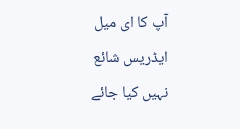آپ کا ای میل ایڈریس شائع نہیں کیا جائے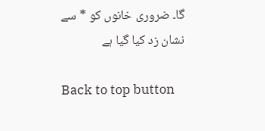گا۔ ضروری خانوں کو * سے نشان زد کیا گیا ہے

Back to top button